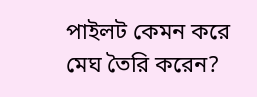পাইলট কেমন করে মেঘ তৈরি করেন?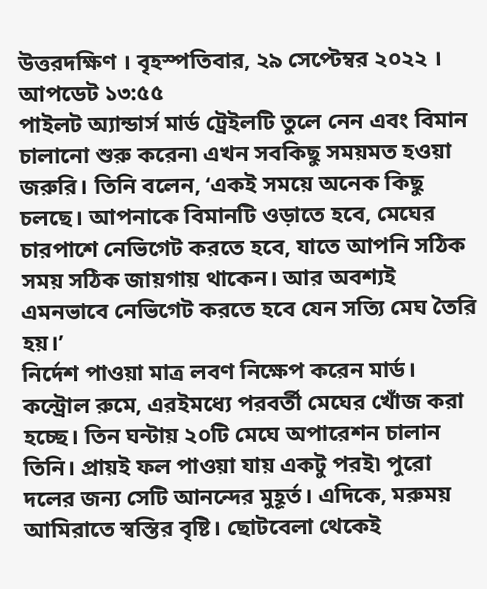উত্তরদক্ষিণ । বৃহস্পতিবার, ২৯ সেপ্টেম্বর ২০২২ । আপডেট ১৩:৫৫
পাইলট অ্যান্ডার্স মার্ড ট্রেইলটি তুলে নেন এবং বিমান চালানো শুরু করেন৷ এখন সবকিছু সময়মত হওয়া জরুরি। তিনি বলেন, ‘একই সময়ে অনেক কিছু চলছে। আপনাকে বিমানটি ওড়াতে হবে, মেঘের চারপাশে নেভিগেট করতে হবে, যাতে আপনি সঠিক সময় সঠিক জায়গায় থাকেন। আর অবশ্যই এমনভাবে নেভিগেট করতে হবে যেন সত্যি মেঘ তৈরি হয়।’
নির্দেশ পাওয়া মাত্র লবণ নিক্ষেপ করেন মার্ড। কন্ট্রোল রুমে, এরইমধ্যে পরবর্তী মেঘের খোঁজ করা হচ্ছে। তিন ঘন্টায় ২০টি মেঘে অপারেশন চালান তিনি। প্রায়ই ফল পাওয়া যায় একটু পরই৷ পুরো দলের জন্য সেটি আনন্দের মুহূর্ত। এদিকে, মরুময় আমিরাতে স্বস্তির বৃষ্টি। ছোটবেলা থেকেই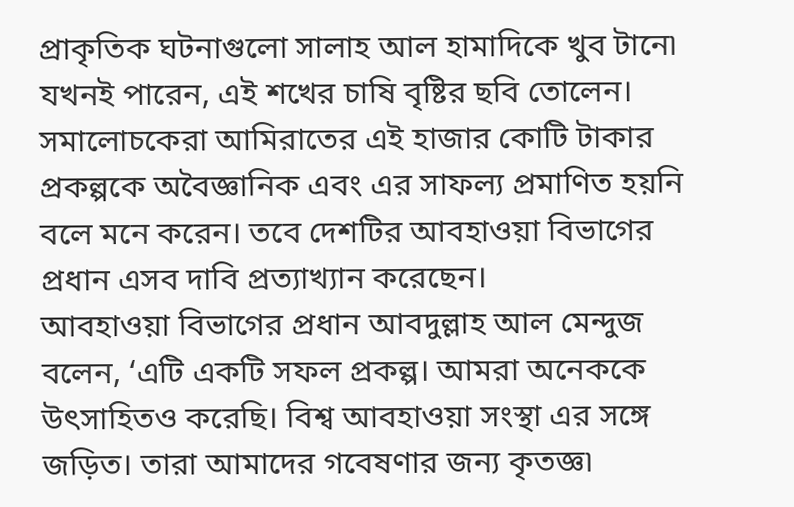প্রাকৃতিক ঘটনাগুলো সালাহ আল হামাদিকে খুব টানে৷ যখনই পারেন, এই শখের চাষি বৃষ্টির ছবি তোলেন।
সমালোচকেরা আমিরাতের এই হাজার কোটি টাকার প্রকল্পকে অবৈজ্ঞানিক এবং এর সাফল্য প্রমাণিত হয়নি বলে মনে করেন। তবে দেশটির আবহাওয়া বিভাগের প্রধান এসব দাবি প্রত্যাখ্যান করেছেন।
আবহাওয়া বিভাগের প্রধান আবদুল্লাহ আল মেন্দুজ বলেন, ‘এটি একটি সফল প্রকল্প। আমরা অনেককে উৎসাহিতও করেছি। বিশ্ব আবহাওয়া সংস্থা এর সঙ্গে জড়িত। তারা আমাদের গবেষণার জন্য কৃতজ্ঞ৷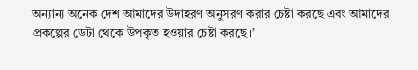অন্যান্য অনেক দেশ আমাদের উদাহরণ অনুসরণ করার চেষ্টা করছে এবং আমাদের প্রকল্পের ডেটা থেকে উপকৃত হওয়ার চেষ্টা করছে।’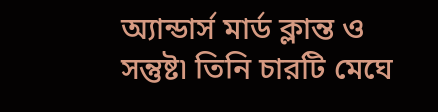অ্যান্ডার্স মার্ড ক্লান্ত ও সন্তুষ্ট৷ তিনি চারটি মেঘে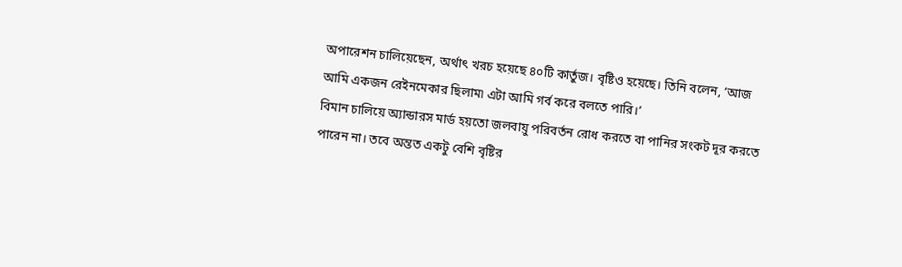অপারেশন চালিয়েছেন, অর্থাৎ খরচ হয়েছে ৪০টি কার্তুজ। বৃষ্টিও হয়েছে। তিনি বলেন, ‘আজ আমি একজন রেইনমেকার ছিলাম৷ এটা আমি গর্ব করে বলতে পারি।’
বিমান চালিয়ে অ্যান্ডারস মার্ড হয়তো জলবায়ু পরিবর্তন রোধ করতে বা পানির সংকট দূর করতে পারেন না। তবে অন্তত একটু বেশি বৃষ্টির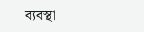ব্যবস্থা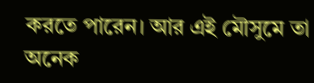করতে পারেন। আর এই মৌসুমে তা অনেক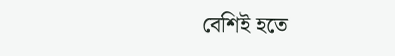বেশিই হতে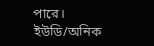পারে।
ইউডি/অনিক